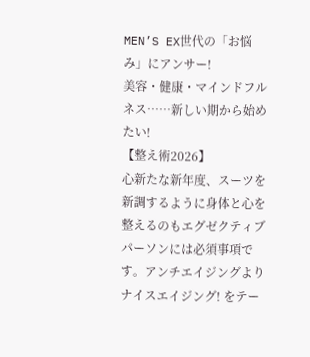MEN’S EX世代の「お悩み」にアンサー!
美容・健康・マインドフルネス……新しい期から始めたい!
【整え術2026】
心新たな新年度、スーツを新調するように身体と心を整えるのもエグゼクティブパーソンには必須事項です。アンチエイジングよりナイスエイジング! をテー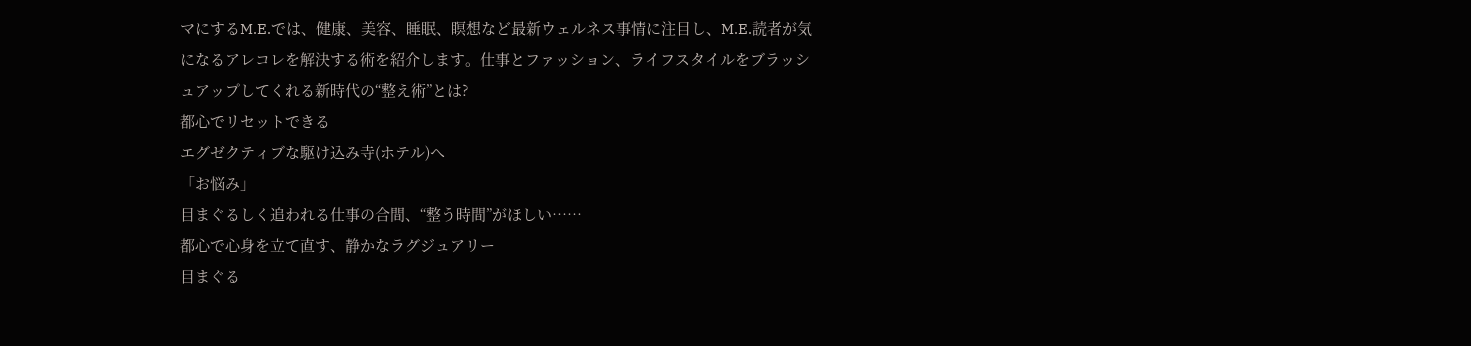マにするM.E.では、健康、美容、睡眠、瞑想など最新ウェルネス事情に注目し、M.E.読者が気になるアレコレを解決する術を紹介します。仕事とファッション、ライフスタイルをブラッシュアップしてくれる新時代の“整え術”とは?
都心でリセットできる
エグゼクティブな駆け込み寺(ホテル)へ
「お悩み」
目まぐるしく追われる仕事の合間、“整う時間”がほしい……
都心で心身を立て直す、静かなラグジュアリー
目まぐる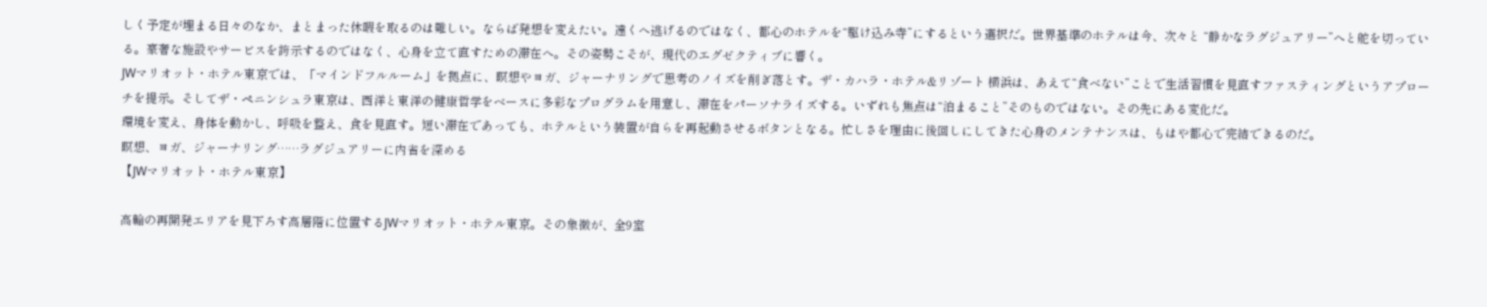しく予定が埋まる日々のなか、まとまった休暇を取るのは難しい。ならば発想を変えたい。遠くへ逃げるのではなく、都心のホテルを“駆け込み寺”にするという選択だ。世界基準のホテルは今、次々と “静かなラグジュアリー”へと舵を切っている。豪奢な施設やサービスを誇示するのではなく、心身を立て直すための滞在へ。その姿勢こそが、現代のエグゼクティブに響く。
JWマリオット・ホテル東京では、「マインドフルルーム」を拠点に、瞑想やヨガ、ジャーナリングで思考のノイズを削ぎ落とす。ザ・カハラ・ホテル&リゾート 横浜は、あえて“食べない”ことで生活習慣を見直すファスティングというアプローチを提示。そしてザ・ペニンシュラ東京は、西洋と東洋の健康哲学をベースに多彩なプログラムを用意し、滞在をパーソナライズする。いずれも焦点は“泊まること”そのものではない。その先にある変化だ。
環境を変え、身体を動かし、呼吸を整え、食を見直す。短い滞在であっても、ホテルという装置が自らを再起動させるボタンとなる。忙しさを理由に後回しにしてきた心身のメンテナンスは、もはや都心で完結できるのだ。
瞑想、ヨガ、ジャーナリング……ラグジュアリーに内省を深める
【JWマリオット・ホテル東京】

高輪の再開発エリアを見下ろす高層階に位置するJWマリオット・ホテル東京。その象徴が、全9室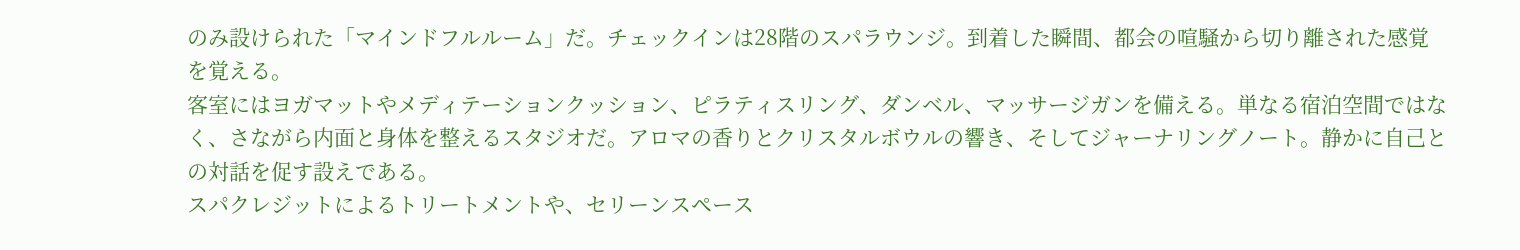のみ設けられた「マインドフルルーム」だ。チェックインは28階のスパラウンジ。到着した瞬間、都会の喧騒から切り離された感覚を覚える。
客室にはヨガマットやメディテーションクッション、ピラティスリング、ダンベル、マッサージガンを備える。単なる宿泊空間ではなく、さながら内面と身体を整えるスタジオだ。アロマの香りとクリスタルボウルの響き、そしてジャーナリングノート。静かに自己との対話を促す設えである。
スパクレジットによるトリートメントや、セリーンスペース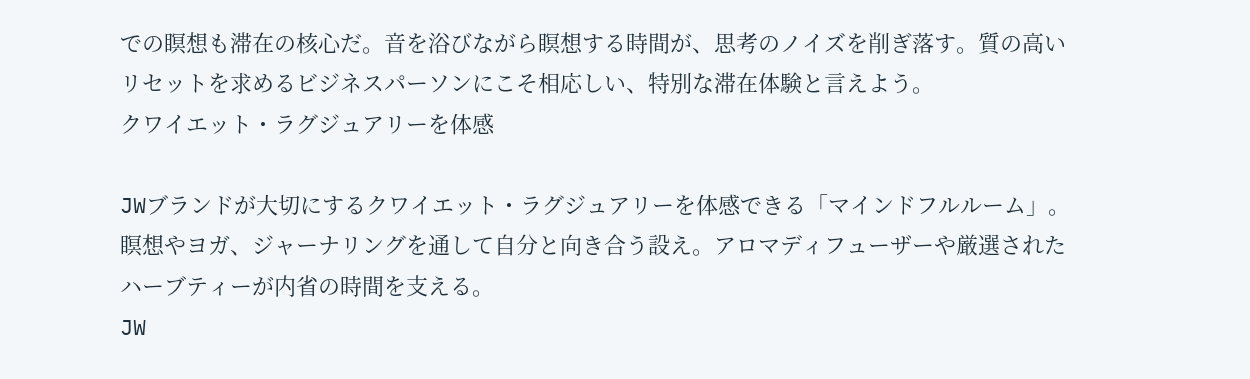での瞑想も滞在の核心だ。音を浴びながら瞑想する時間が、思考のノイズを削ぎ落す。質の高いリセットを求めるビジネスパーソンにこそ相応しい、特別な滞在体験と言えよう。
クワイエット・ラグジュアリーを体感

JWブランドが大切にするクワイエット・ラグジュアリーを体感できる「マインドフルルーム」。瞑想やヨガ、ジャーナリングを通して自分と向き合う設え。アロマディフューザーや厳選されたハーブティーが内省の時間を支える。
JW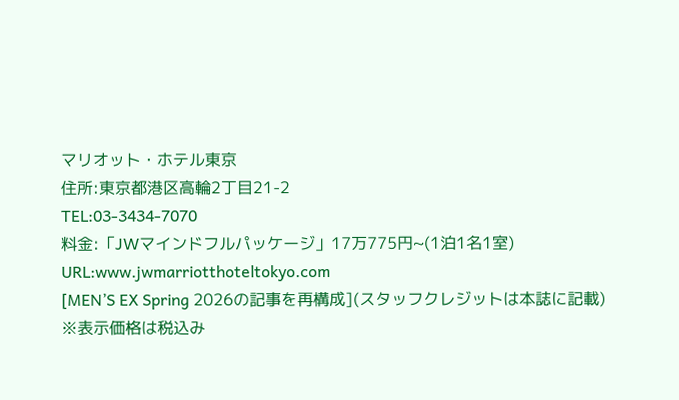マリオット・ホテル東京
住所:東京都港区高輪2丁目21-2
TEL:03-3434-7070
料金:「JWマインドフルパッケージ」17万775円~(1泊1名1室)
URL:www.jwmarriotthoteltokyo.com
[MEN’S EX Spring 2026の記事を再構成](スタッフクレジットは本誌に記載)
※表示価格は税込み